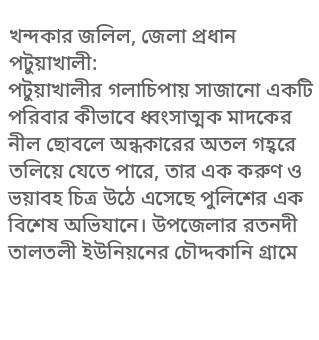খন্দকার জলিল, জেলা প্রধান পটুয়াখালী:
পটুয়াখালীর গলাচিপায় সাজানো একটি পরিবার কীভাবে ধ্বংসাত্মক মাদকের নীল ছোবলে অন্ধকারের অতল গহ্বরে তলিয়ে যেতে পারে, তার এক করুণ ও ভয়াবহ চিত্র উঠে এসেছে পুলিশের এক বিশেষ অভিযানে। উপজেলার রতনদী তালতলী ইউনিয়নের চৌদ্দকানি গ্রামে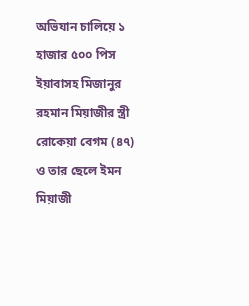অভিযান চালিয়ে ১ হাজার ৫০০ পিস ইয়াবাসহ মিজানুর রহমান মিয়াজীর স্ত্রী রোকেয়া বেগম (৪৭) ও তার ছেলে ইমন মিয়াজী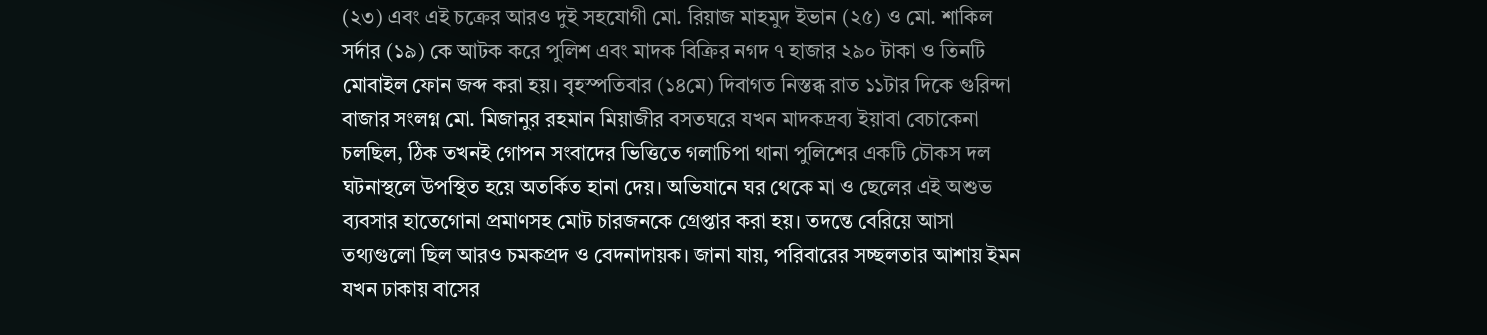(২৩) এবং এই চক্রের আরও দুই সহযোগী মো. রিয়াজ মাহমুদ ইভান (২৫) ও মো. শাকিল সর্দার (১৯) কে আটক করে পুলিশ এবং মাদক বিক্রির নগদ ৭ হাজার ২৯০ টাকা ও তিনটি মোবাইল ফোন জব্দ করা হয়। বৃহস্পতিবার (১৪মে) দিবাগত নিস্তব্ধ রাত ১১টার দিকে গুরিন্দা বাজার সংলগ্ন মো. মিজানুর রহমান মিয়াজীর বসতঘরে যখন মাদকদ্রব্য ইয়াবা বেচাকেনা চলছিল, ঠিক তখনই গোপন সংবাদের ভিত্তিতে গলাচিপা থানা পুলিশের একটি চৌকস দল ঘটনাস্থলে উপস্থিত হয়ে অতর্কিত হানা দেয়। অভিযানে ঘর থেকে মা ও ছেলের এই অশুভ ব্যবসার হাতেগোনা প্রমাণসহ মোট চারজনকে গ্রেপ্তার করা হয়। তদন্তে বেরিয়ে আসা তথ্যগুলো ছিল আরও চমকপ্রদ ও বেদনাদায়ক। জানা যায়, পরিবারের সচ্ছলতার আশায় ইমন যখন ঢাকায় বাসের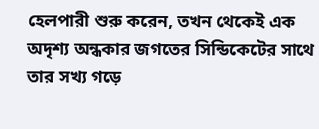হেলপারী শুরু করেন, তখন থেকেই এক অদৃশ্য অন্ধকার জগতের সিন্ডিকেটের সাথে তার সখ্য গড়ে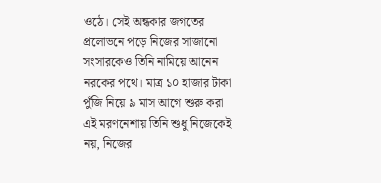ওঠে। সেই অন্ধকার জগতের প্রলোভনে পড়ে নিজের সাজানো সংসারকেও তিনি নামিয়ে আনেন নরকের পথে। মাত্র ১০ হাজার টাকা পুঁজি নিয়ে ৯ মাস আগে শুরু করা এই মরণনেশায় তিনি শুধু নিজেকেই নয়, নিজের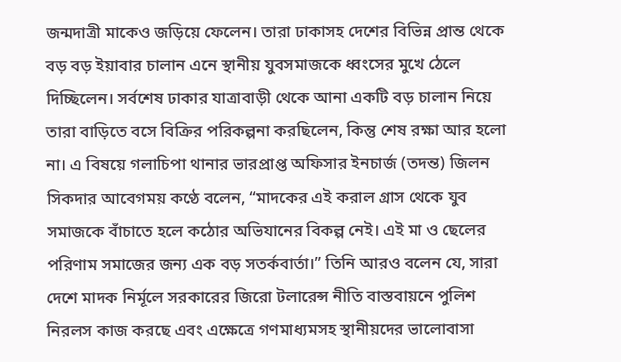জন্মদাত্রী মাকেও জড়িয়ে ফেলেন। তারা ঢাকাসহ দেশের বিভিন্ন প্রান্ত থেকে বড় বড় ইয়াবার চালান এনে স্থানীয় যুবসমাজকে ধ্বংসের মুখে ঠেলে দিচ্ছিলেন। সর্বশেষ ঢাকার যাত্রাবাড়ী থেকে আনা একটি বড় চালান নিয়ে তারা বাড়িতে বসে বিক্রির পরিকল্পনা করছিলেন, কিন্তু শেষ রক্ষা আর হলো না। এ বিষয়ে গলাচিপা থানার ভারপ্রাপ্ত অফিসার ইনচার্জ (তদন্ত) জিলন সিকদার আবেগময় কণ্ঠে বলেন, “মাদকের এই করাল গ্রাস থেকে যুব সমাজকে বাঁচাতে হলে কঠোর অভিযানের বিকল্প নেই। এই মা ও ছেলের পরিণাম সমাজের জন্য এক বড় সতর্কবার্তা।” তিনি আরও বলেন যে, সারা দেশে মাদক নির্মূলে সরকারের জিরো টলারেন্স নীতি বাস্তবায়নে পুলিশ নিরলস কাজ করছে এবং এক্ষেত্রে গণমাধ্যমসহ স্থানীয়দের ভালোবাসা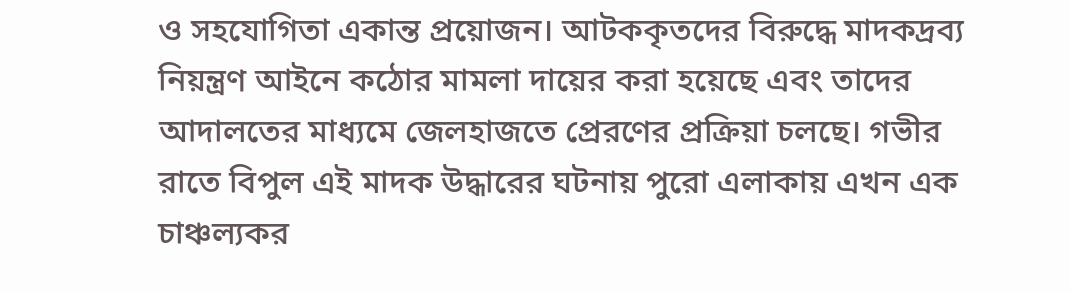ও সহযোগিতা একান্ত প্রয়োজন। আটককৃতদের বিরুদ্ধে মাদকদ্রব্য নিয়ন্ত্রণ আইনে কঠোর মামলা দায়ের করা হয়েছে এবং তাদের আদালতের মাধ্যমে জেলহাজতে প্রেরণের প্রক্রিয়া চলছে। গভীর রাতে বিপুল এই মাদক উদ্ধারের ঘটনায় পুরো এলাকায় এখন এক চাঞ্চল্যকর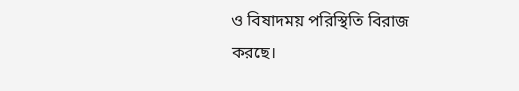ও বিষাদময় পরিস্থিতি বিরাজ করছে।